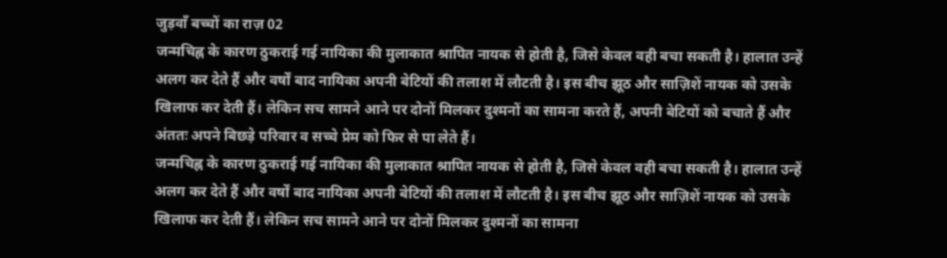जुड़वाँ बच्चों का राज़ 02
जन्मचिह्न के कारण ठुकराई गई नायिका की मुलाकात श्रापित नायक से होती है, जिसे केवल वही बचा सकती है। हालात उन्हें अलग कर देते हैं और वर्षों बाद नायिका अपनी बेटियों की तलाश में लौटती है। इस बीच झूठ और साज़िशें नायक को उसके खिलाफ कर देती हैं। लेकिन सच सामने आने पर दोनों मिलकर दुश्मनों का सामना करते हैं, अपनी बेटियों को बचाते हैं और अंततः अपने बिछड़े परिवार व सच्चे प्रेम को फिर से पा लेते हैं।
जन्मचिह्न के कारण ठुकराई गई नायिका की मुलाकात श्रापित नायक से होती है, जिसे केवल वही बचा सकती है। हालात उन्हें अलग कर देते हैं और वर्षों बाद नायिका अपनी बेटियों की तलाश में लौटती है। इस बीच झूठ और साज़िशें नायक को उसके खिलाफ कर देती हैं। लेकिन सच सामने आने पर दोनों मिलकर दुश्मनों का सामना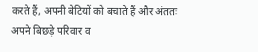करते हैं, अपनी बेटियों को बचाते हैं और अंततः अपने बिछड़े परिवार व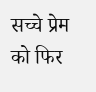सच्चे प्रेम को फिर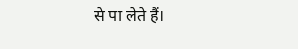से पा लेते हैं।